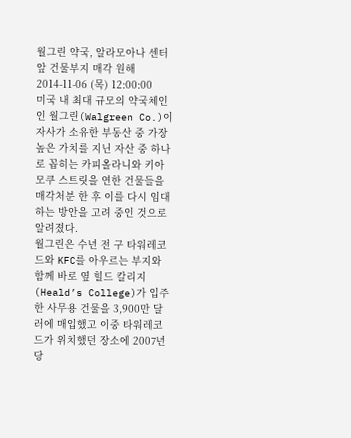월그린 약국, 알라모아나 센터 앞 건물부지 매각 원해
2014-11-06 (목) 12:00:00
미국 내 최대 규모의 약국체인인 월그린(Walgreen Co.)이 자사가 소유한 부동산 중 가장 높은 가치를 지닌 자산 중 하나로 꼽히는 카피올라니와 키아모쿠 스트릿을 연한 건물들을 매각처분 한 후 이를 다시 임대하는 방안을 고려 중인 것으로 알려졌다.
월그린은 수년 전 구 타워레코드와 KFC를 아우르는 부지와 함께 바로 옆 힐드 칼리지(Heald’s College)가 입주한 사무용 건물을 3,900만 달러에 매입했고 이중 타워레코드가 위치했던 장소에 2007년 당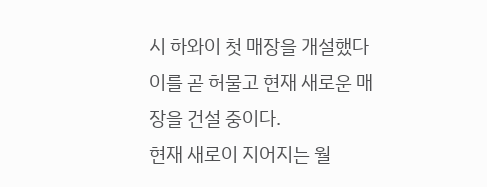시 하와이 첫 매장을 개설했다 이를 곧 허물고 현재 새로운 매장을 건설 중이다.
현재 새로이 지어지는 월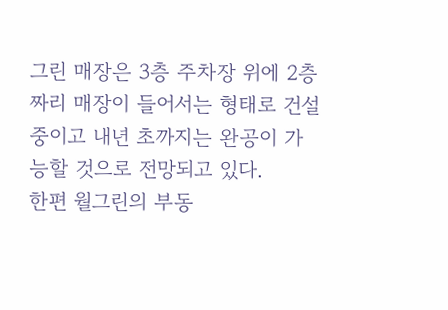그린 매장은 3층 주차장 위에 2층짜리 매장이 들어서는 형태로 건설 중이고 내년 초까지는 완공이 가능할 것으로 전망되고 있다.
한편 월그린의 부동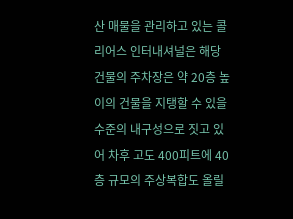산 매물을 관리하고 있는 콜리어스 인터내셔널은 해당 건물의 주차장은 약 20층 높이의 건물을 지탱할 수 있을 수준의 내구성으로 짓고 있어 차후 고도 400피트에 40층 규모의 주상복합도 올릴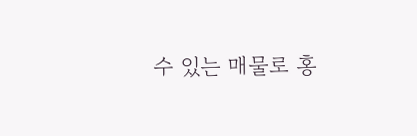수 있는 매물로 홍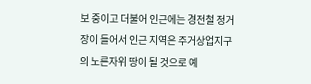보 중이고 더불어 인근에는 경전철 정거장이 들어서 인근 지역은 주거상업지구의 노른자위 땅이 될 것으로 예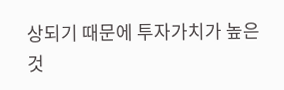상되기 때문에 투자가치가 높은 것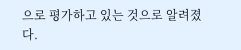으로 평가하고 있는 것으로 알려졌다.